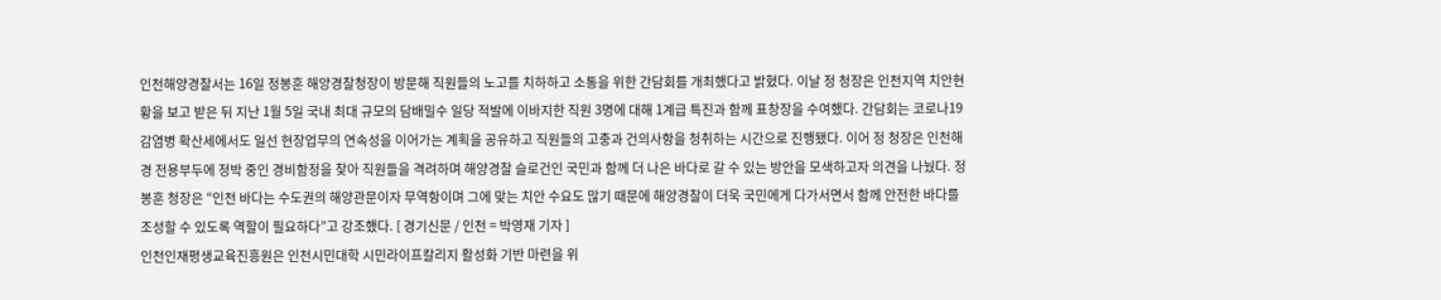인천해양경찰서는 16일 정봉훈 해양경찰청장이 방문해 직원들의 노고를 치하하고 소통을 위한 간담회를 개최했다고 밝혔다. 이날 정 청장은 인천지역 치안현황을 보고 받은 뒤 지난 1월 5일 국내 최대 규모의 담배밀수 일당 적발에 이바지한 직원 3명에 대해 1계급 특진과 함께 표창장을 수여했다. 간담회는 코로나19 감염병 확산세에서도 일선 현장업무의 연속성을 이어가는 계획을 공유하고 직원들의 고충과 건의사항을 청취하는 시간으로 진행됐다. 이어 정 청장은 인천해경 전용부두에 정박 중인 경비함정을 찾아 직원들을 격려하며 해양경찰 슬로건인 국민과 함께 더 나은 바다로 갈 수 있는 방안을 모색하고자 의견을 나눴다. 정봉훈 청장은 “인천 바다는 수도권의 해양관문이자 무역항이며 그에 맞는 치안 수요도 많기 때문에 해양경찰이 더욱 국민에게 다가서면서 함께 안전한 바다를 조성할 수 있도록 역할이 필요하다”고 강조했다. [ 경기신문 / 인천 = 박영재 기자 ]
인천인재평생교육진흥원은 인천시민대학 시민라이프칼리지 활성화 기반 마련을 위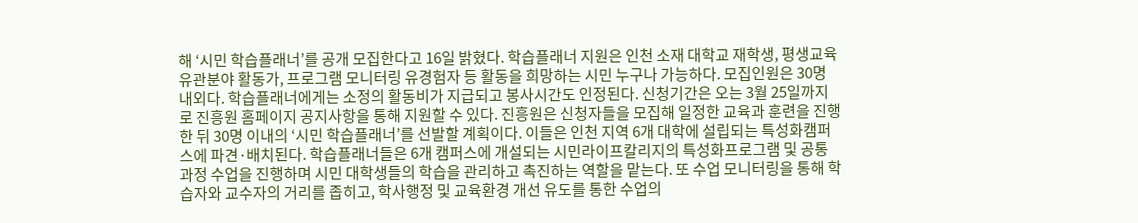해 ‘시민 학습플래너’를 공개 모집한다고 16일 밝혔다. 학습플래너 지원은 인천 소재 대학교 재학생, 평생교육 유관분야 활동가, 프로그램 모니터링 유경험자 등 활동을 희망하는 시민 누구나 가능하다. 모집인원은 30명 내외다. 학습플래너에게는 소정의 활동비가 지급되고 봉사시간도 인정된다. 신청기간은 오는 3월 25일까지로 진흥원 홈페이지 공지사항을 통해 지원할 수 있다. 진흥원은 신청자들을 모집해 일정한 교육과 훈련을 진행한 뒤 30명 이내의 ‘시민 학습플래너’를 선발할 계획이다. 이들은 인천 지역 6개 대학에 설립되는 특성화캠퍼스에 파견·배치된다. 학습플래너들은 6개 캠퍼스에 개설되는 시민라이프칼리지의 특성화프로그램 및 공통과정 수업을 진행하며 시민 대학생들의 학습을 관리하고 촉진하는 역할을 맡는다. 또 수업 모니터링을 통해 학습자와 교수자의 거리를 좁히고, 학사행정 및 교육환경 개선 유도를 통한 수업의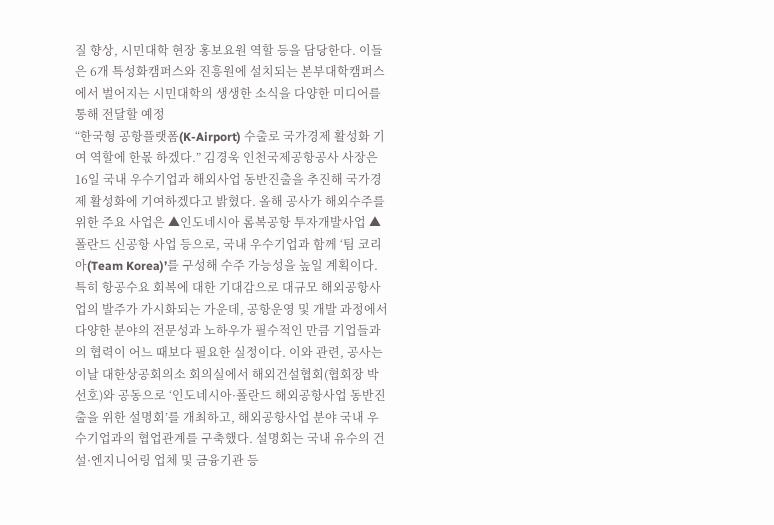질 향상, 시민대학 현장 홍보요원 역할 등을 담당한다. 이들은 6개 특성화캠퍼스와 진흥원에 설치되는 본부대학캠퍼스에서 벌어지는 시민대학의 생생한 소식을 다양한 미디어를 통해 전달할 예정
“한국형 공항플랫폼(K-Airport) 수출로 국가경제 활성화 기여 역할에 한몫 하겠다.” 김경욱 인천국제공항공사 사장은 16일 국내 우수기업과 해외사업 동반진출을 추진해 국가경제 활성화에 기여하겠다고 밝혔다. 올해 공사가 해외수주를 위한 주요 사업은 ▲인도네시아 롬복공항 투자개발사업 ▲폴란드 신공항 사업 등으로, 국내 우수기업과 함께 ‘팀 코리아(Team Korea)’를 구성해 수주 가능성을 높일 계획이다. 특히 항공수요 회복에 대한 기대감으로 대규모 해외공항사업의 발주가 가시화되는 가운데, 공항운영 및 개발 과정에서 다양한 분야의 전문성과 노하우가 필수적인 만큼 기업들과의 협력이 어느 때보다 필요한 실정이다. 이와 관련, 공사는 이날 대한상공회의소 회의실에서 해외건설협회(협회장 박선호)와 공동으로 ‘인도네시아·폴란드 해외공항사업 동반진출을 위한 설명회’를 개최하고, 해외공항사업 분야 국내 우수기업과의 협업관계를 구축했다. 설명회는 국내 유수의 건설·엔지니어링 업체 및 금융기관 등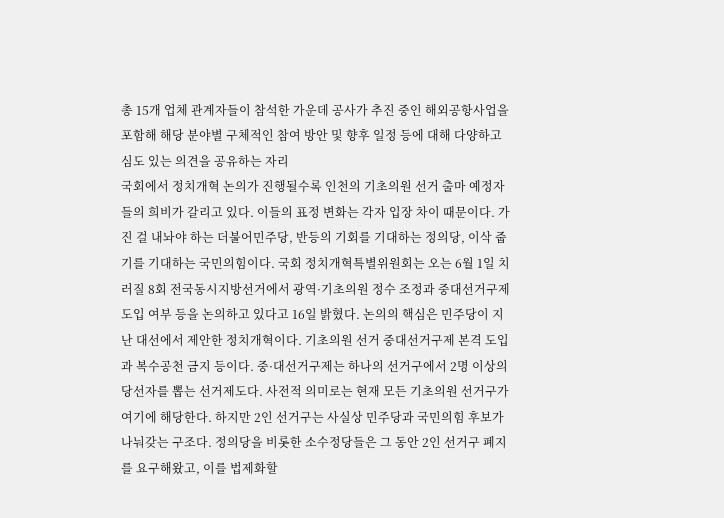총 15개 업체 관계자들이 참석한 가운데 공사가 추진 중인 해외공항사업을 포함해 해당 분야별 구체적인 참여 방안 및 향후 일정 등에 대해 다양하고 심도 있는 의견을 공유하는 자리
국회에서 정치개혁 논의가 진행될수록 인천의 기초의원 선거 출마 예정자들의 희비가 갈리고 있다. 이들의 표정 변화는 각자 입장 차이 때문이다. 가진 걸 내놔야 하는 더불어민주당, 반등의 기회를 기대하는 정의당, 이삭 줍기를 기대하는 국민의힘이다. 국회 정치개혁특별위원회는 오는 6월 1일 치러질 8회 전국동시지방선거에서 광역·기초의원 정수 조정과 중대선거구제 도입 여부 등을 논의하고 있다고 16일 밝혔다. 논의의 핵심은 민주당이 지난 대선에서 제안한 정치개혁이다. 기초의원 선거 중대선거구제 본격 도입과 복수공천 금지 등이다. 중·대선거구제는 하나의 선거구에서 2명 이상의 당선자를 뽑는 선거제도다. 사전적 의미로는 현재 모든 기초의원 선거구가 여기에 해당한다. 하지만 2인 선거구는 사실상 민주당과 국민의힘 후보가 나눠갖는 구조다. 정의당을 비롯한 소수정당들은 그 동안 2인 선거구 폐지를 요구해왔고, 이를 법제화할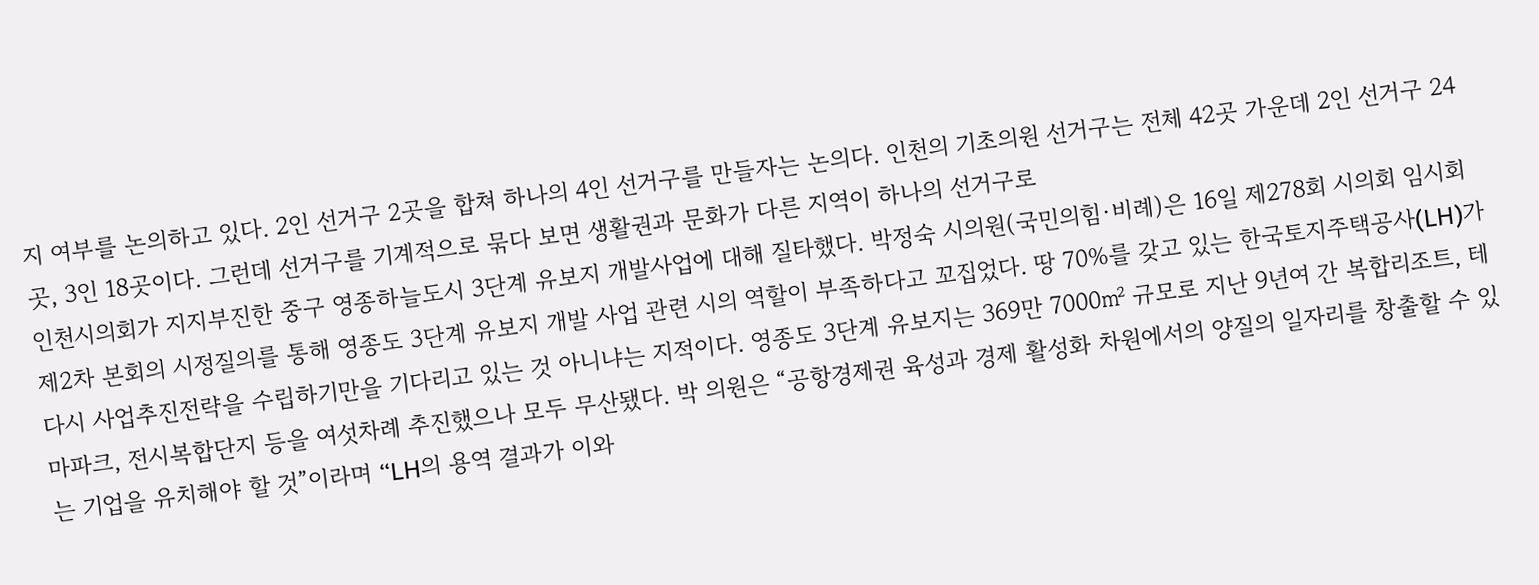지 여부를 논의하고 있다. 2인 선거구 2곳을 합쳐 하나의 4인 선거구를 만들자는 논의다. 인천의 기초의원 선거구는 전체 42곳 가운데 2인 선거구 24곳, 3인 18곳이다. 그런데 선거구를 기계적으로 묶다 보면 생활권과 문화가 다른 지역이 하나의 선거구로
인천시의회가 지지부진한 중구 영종하늘도시 3단계 유보지 개발사업에 대해 질타했다. 박정숙 시의원(국민의힘·비례)은 16일 제278회 시의회 임시회 제2차 본회의 시정질의를 통해 영종도 3단계 유보지 개발 사업 관련 시의 역할이 부족하다고 꼬집었다. 땅 70%를 갖고 있는 한국토지주택공사(LH)가 다시 사업추진전략을 수립하기만을 기다리고 있는 것 아니냐는 지적이다. 영종도 3단계 유보지는 369만 7000㎡ 규모로 지난 9년여 간 복합리조트, 테마파크, 전시복합단지 등을 여섯차례 추진했으나 모두 무산됐다. 박 의원은 “공항경제권 육성과 경제 활성화 차원에서의 양질의 일자리를 창출할 수 있는 기업을 유치해야 할 것”이라며 “LH의 용역 결과가 이와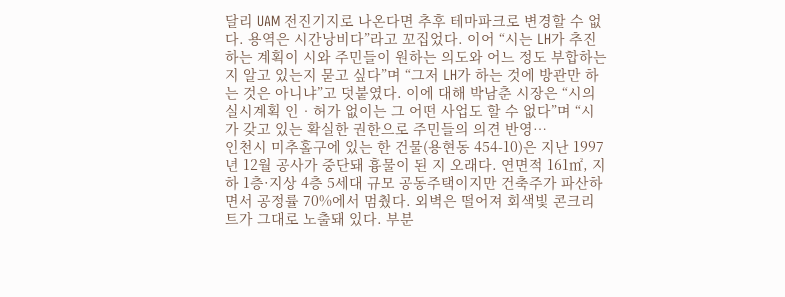달리 UAM 전진기지로 나온다면 추후 테마파크로 변경할 수 없다. 용역은 시간낭비다”라고 꼬집었다. 이어 “시는 LH가 추진하는 계획이 시와 주민들이 원하는 의도와 어느 정도 부합하는지 알고 있는지 묻고 싶다”며 “그저 LH가 하는 것에 방관만 하는 것은 아니냐”고 덧붙였다. 이에 대해 박남춘 시장은 “시의 실시계획 인‧허가 없이는 그 어떤 사업도 할 수 없다”며 “시가 갖고 있는 확실한 권한으로 주민들의 의견 반영…
인천시 미추홀구에 있는 한 건물(용현동 454-10)은 지난 1997년 12월 공사가 중단돼 흉물이 된 지 오래다. 연면적 161㎡, 지하 1층·지상 4층 5세대 규모 공동주택이지만 건축주가 파산하면서 공정률 70%에서 멈췄다. 외벽은 떨어져 회색빛 콘크리트가 그대로 노출돼 있다. 부분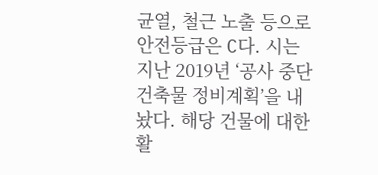균열, 철근 노출 등으로 안전등급은 C다. 시는 지난 2019년 ‘공사 중단 건축물 정비계획’을 내놨다. 해당 건물에 대한 활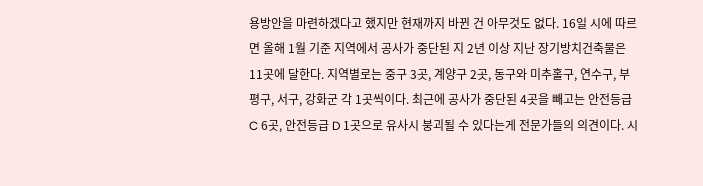용방안을 마련하겠다고 했지만 현재까지 바뀐 건 아무것도 없다. 16일 시에 따르면 올해 1월 기준 지역에서 공사가 중단된 지 2년 이상 지난 장기방치건축물은 11곳에 달한다. 지역별로는 중구 3곳, 계양구 2곳, 동구와 미추홀구, 연수구, 부평구, 서구, 강화군 각 1곳씩이다. 최근에 공사가 중단된 4곳을 빼고는 안전등급 C 6곳, 안전등급 D 1곳으로 유사시 붕괴될 수 있다는게 전문가들의 의견이다. 시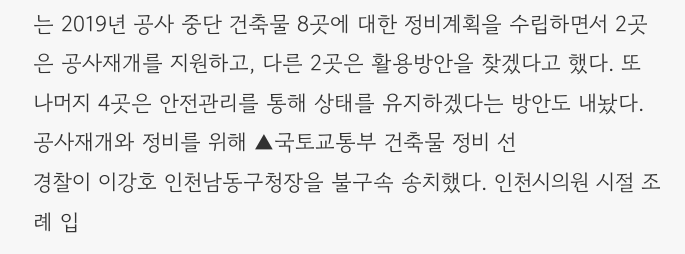는 2019년 공사 중단 건축물 8곳에 대한 정비계획을 수립하면서 2곳은 공사재개를 지원하고, 다른 2곳은 활용방안을 찾겠다고 했다. 또 나머지 4곳은 안전관리를 통해 상태를 유지하겠다는 방안도 내놨다. 공사재개와 정비를 위해 ▲국토교통부 건축물 정비 선
경찰이 이강호 인천남동구청장을 불구속 송치했다. 인천시의원 시절 조례 입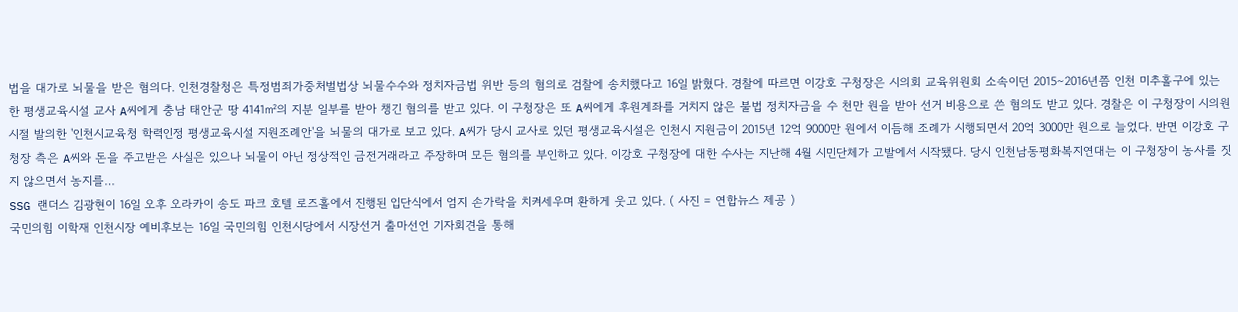법을 대가로 뇌물을 받은 혐의다. 인천경찰청은 특정범죄가중처벌법상 뇌물수수와 정치자금법 위반 등의 혐의로 검찰에 송치했다고 16일 밝혔다. 경찰에 따르면 이강호 구청장은 시의회 교육위원회 소속이던 2015∼2016년쯤 인천 미추홀구에 있는 한 평생교육시설 교사 A씨에게 충남 태안군 땅 4141㎡의 지분 일부를 받아 챙긴 혐의를 받고 있다. 이 구청장은 또 A씨에게 후원계좌를 거치지 않은 불법 정치자금을 수 천만 원을 받아 선거 비용으로 쓴 혐의도 받고 있다. 경찰은 이 구청장이 시의원 시절 발의한 '인천시교육청 학력인정 평생교육시설 지원조례안'을 뇌물의 대가로 보고 있다. A씨가 당시 교사로 있던 평생교육시설은 인천시 지원금이 2015년 12억 9000만 원에서 이듬해 조례가 시행되면서 20억 3000만 원으로 늘었다. 반면 이강호 구청장 측은 A씨와 돈을 주고받은 사실은 있으나 뇌물이 아닌 정상적인 금전거래라고 주장하며 모든 혐의를 부인하고 있다. 이강호 구청장에 대한 수사는 지난해 4월 시민단체가 고발에서 시작됐다. 당시 인천남동평화복지연대는 이 구청장이 농사를 짓지 않으면서 농지를…
SSG 랜더스 김광현이 16일 오후 오라카이 송도 파크 호텔 로즈홀에서 진행된 입단식에서 엄지 손가락을 치켜세우며 환하게 웃고 있다. ( 사진 = 연합뉴스 제공 )
국민의힘 이학재 인천시장 예비후보는 16일 국민의힘 인천시당에서 시장선거 출마선언 기자회견을 통해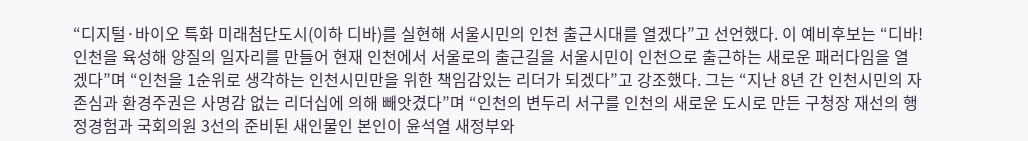“디지털·바이오 특화 미래첨단도시(이하 디바)를 실현해 서울시민의 인천 출근시대를 열겠다”고 선언했다. 이 예비후보는 “디바! 인천을 육성해 양질의 일자리를 만들어 현재 인천에서 서울로의 출근길을 서울시민이 인천으로 출근하는 새로운 패러다임을 열겠다”며 “인천을 1순위로 생각하는 인천시민만을 위한 책임감있는 리더가 되겠다”고 강조했다. 그는 “지난 8년 간 인천시민의 자존심과 환경주권은 사명감 없는 리더십에 의해 빼앗겼다”며 “인천의 변두리 서구를 인천의 새로운 도시로 만든 구청장 재선의 행정경험과 국회의원 3선의 준비된 새인물인 본인이 윤석열 새정부와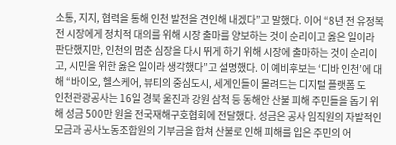소통, 지지, 협력을 통해 인천 발전을 견인해 내겠다”고 말했다. 이어 “8년 전 유정복 전 시장에게 정치적 대의를 위해 시장 출마를 양보하는 것이 순리이고 옳은 일이라 판단했지만, 인천의 멈춘 심장을 다시 뛰게 하기 위해 시장에 출마하는 것이 순리이고, 시민을 위한 옳은 일이라 생각했다”고 설명했다. 이 예비후보는 ‘디바 인천’에 대해 “바이오, 헬스케어, 뷰티의 중심도시, 세계인들이 몰려드는 디지털 플랫폼 도
인천관광공사는 16일 경북 울진과 강원 삼척 등 동해안 산불 피해 주민들을 돕기 위해 성금 500만 원을 전국재해구호협회에 전달했다. 성금은 공사 임직원의 자발적인 모금과 공사노동조합원의 기부금을 합쳐 산불로 인해 피해를 입은 주민의 어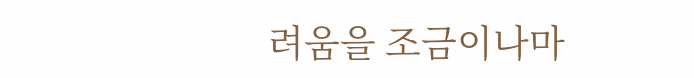려움을 조금이나마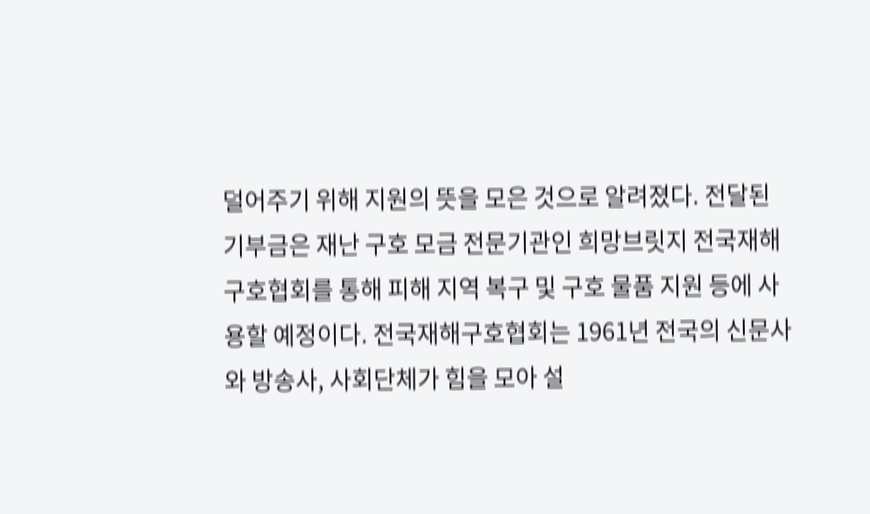덜어주기 위해 지원의 뜻을 모은 것으로 알려졌다. 전달된 기부금은 재난 구호 모금 전문기관인 희망브릿지 전국재해구호협회를 통해 피해 지역 복구 및 구호 물품 지원 등에 사용할 예정이다. 전국재해구호협회는 1961년 전국의 신문사와 방송사, 사회단체가 힘을 모아 설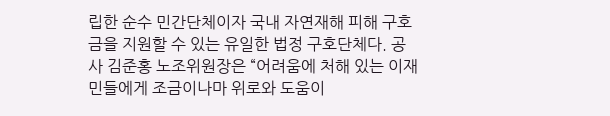립한 순수 민간단체이자 국내 자연재해 피해 구호금을 지원할 수 있는 유일한 법정 구호단체다. 공사 김준홍 노조위원장은 “어려움에 처해 있는 이재민들에게 조금이나마 위로와 도움이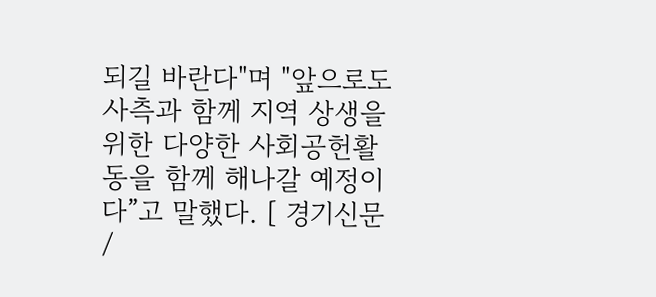되길 바란다"며 "앞으로도 사측과 함께 지역 상생을 위한 다양한 사회공헌활동을 함께 해나갈 예정이다”고 말했다. [ 경기신문 /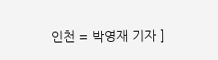인천 = 박영재 기자 ]